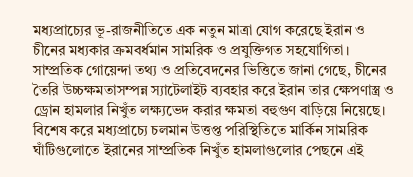মধ্যপ্রাচ্যের ভূ-রাজনীতিতে এক নতুন মাত্রা যোগ করেছে ইরান ও চীনের মধ্যকার ক্রমবর্ধমান সামরিক ও প্রযুক্তিগত সহযোগিতা। সাম্প্রতিক গোয়েন্দা তথ্য ও প্রতিবেদনের ভিত্তিতে জানা গেছে, চীনের তৈরি উচ্চক্ষমতাসম্পন্ন স্যাটেলাইট ব্যবহার করে ইরান তার ক্ষেপণাস্ত্র ও ড্রোন হামলার নিখুঁত লক্ষ্যভেদ করার ক্ষমতা বহুগুণ বাড়িয়ে নিয়েছে।
বিশেষ করে মধ্যপ্রাচ্যে চলমান উত্তপ্ত পরিস্থিতিতে মার্কিন সামরিক ঘাঁটিগুলোতে ইরানের সাম্প্রতিক নিখুঁত হামলাগুলোর পেছনে এই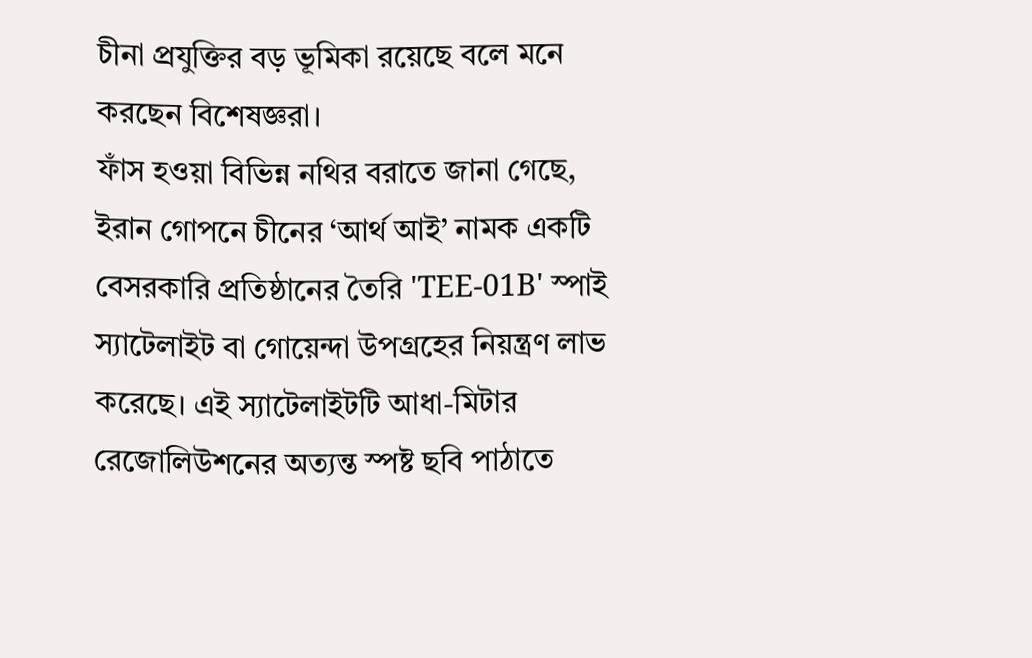চীনা প্রযুক্তির বড় ভূমিকা রয়েছে বলে মনে করছেন বিশেষজ্ঞরা।
ফাঁস হওয়া বিভিন্ন নথির বরাতে জানা গেছে, ইরান গোপনে চীনের ‘আর্থ আই’ নামক একটি বেসরকারি প্রতিষ্ঠানের তৈরি 'TEE-01B' স্পাই স্যাটেলাইট বা গোয়েন্দা উপগ্রহের নিয়ন্ত্রণ লাভ করেছে। এই স্যাটেলাইটটি আধা-মিটার রেজোলিউশনের অত্যন্ত স্পষ্ট ছবি পাঠাতে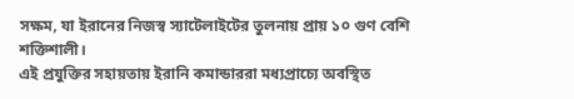সক্ষম, যা ইরানের নিজস্ব স্যাটেলাইটের তুলনায় প্রায় ১০ গুণ বেশি শক্তিশালী।
এই প্রযুক্তির সহায়তায় ইরানি কমান্ডাররা মধ্যপ্রাচ্যে অবস্থিত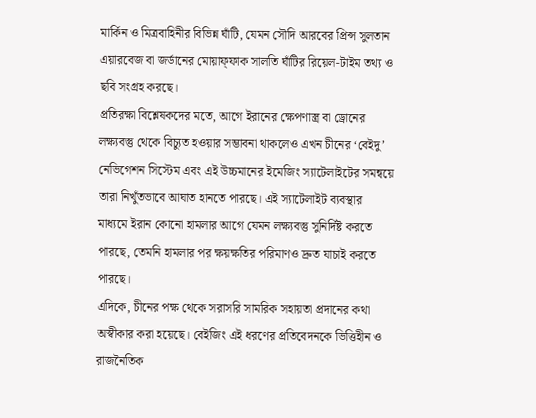মার্কিন ও মিত্রবাহিনীর বিভিন্ন ঘাঁটি, যেমন সৌদি আরবের প্রিন্স সুলতান এয়ারবেজ বা জর্ডানের মোয়াফ্ফাক সালতি ঘাঁটির রিয়েল-টাইম তথ্য ও ছবি সংগ্রহ করছে।
প্রতিরক্ষা বিশ্লেষকদের মতে, আগে ইরানের ক্ষেপণাস্ত্র বা ড্রোনের লক্ষ্যবস্তু থেকে বিচ্যুত হওয়ার সম্ভাবনা থাকলেও এখন চীনের ‘বেইদু’ নেভিগেশন সিস্টেম এবং এই উচ্চমানের ইমেজিং স্যাটেলাইটের সমন্বয়ে তারা নিখুঁতভাবে আঘাত হানতে পারছে। এই স্যাটেলাইট ব্যবস্থার মাধ্যমে ইরান কোনো হামলার আগে যেমন লক্ষ্যবস্তু সুনির্দিষ্ট করতে পারছে, তেমনি হামলার পর ক্ষয়ক্ষতির পরিমাণও দ্রুত যাচাই করতে পারছে।
এদিকে, চীনের পক্ষ থেকে সরাসরি সামরিক সহায়তা প্রদানের কথা অস্বীকার করা হয়েছে। বেইজিং এই ধরণের প্রতিবেদনকে ভিত্তিহীন ও রাজনৈতিক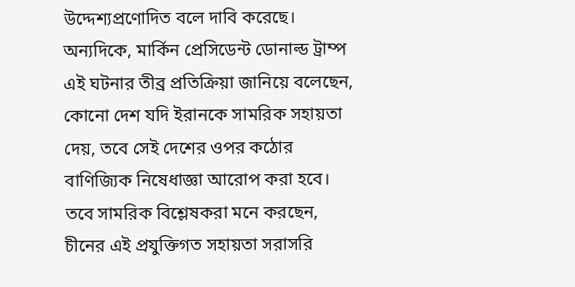উদ্দেশ্যপ্রণোদিত বলে দাবি করেছে। অন্যদিকে, মার্কিন প্রেসিডেন্ট ডোনাল্ড ট্রাম্প এই ঘটনার তীব্র প্রতিক্রিয়া জানিয়ে বলেছেন, কোনো দেশ যদি ইরানকে সামরিক সহায়তা দেয়, তবে সেই দেশের ওপর কঠোর বাণিজ্যিক নিষেধাজ্ঞা আরোপ করা হবে।
তবে সামরিক বিশ্লেষকরা মনে করছেন, চীনের এই প্রযুক্তিগত সহায়তা সরাসরি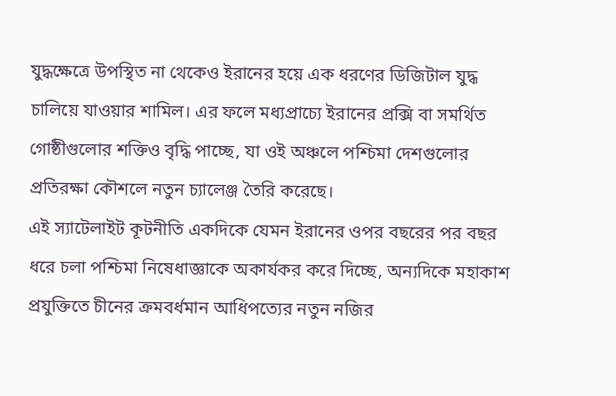যুদ্ধক্ষেত্রে উপস্থিত না থেকেও ইরানের হয়ে এক ধরণের ডিজিটাল যুদ্ধ চালিয়ে যাওয়ার শামিল। এর ফলে মধ্যপ্রাচ্যে ইরানের প্রক্সি বা সমর্থিত গোষ্ঠীগুলোর শক্তিও বৃদ্ধি পাচ্ছে, যা ওই অঞ্চলে পশ্চিমা দেশগুলোর প্রতিরক্ষা কৌশলে নতুন চ্যালেঞ্জ তৈরি করেছে।
এই স্যাটেলাইট কূটনীতি একদিকে যেমন ইরানের ওপর বছরের পর বছর ধরে চলা পশ্চিমা নিষেধাজ্ঞাকে অকার্যকর করে দিচ্ছে, অন্যদিকে মহাকাশ প্রযুক্তিতে চীনের ক্রমবর্ধমান আধিপত্যের নতুন নজির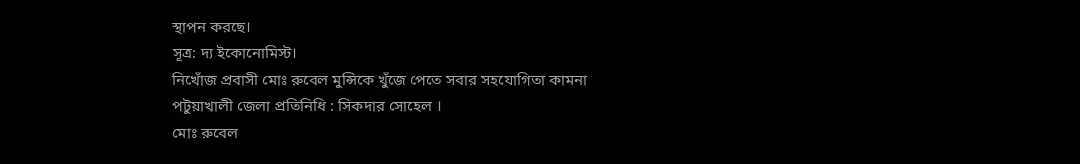স্থাপন করছে।
সূত্র: দ্য ইকোনোমিস্ট।
নিখোঁজ প্রবাসী মোঃ রুবেল মুন্সিকে খুঁজে পেতে সবার সহযোগিতা কামনা
পটুয়াখালী জেলা প্রতিনিধি : সিকদার সোহেল ।
মোঃ রুবেল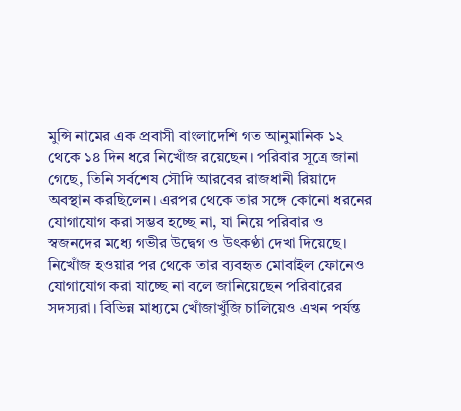মুন্সি নামের এক প্রবাসী বাংলাদেশি গত আনুমানিক ১২ থেকে ১৪ দিন ধরে নিখোঁজ রয়েছেন। পরিবার সূত্রে জানা গেছে, তিনি সর্বশেষ সৌদি আরবের রাজধানী রিয়াদে অবস্থান করছিলেন। এরপর থেকে তার সঙ্গে কোনো ধরনের যোগাযোগ করা সম্ভব হচ্ছে না, যা নিয়ে পরিবার ও স্বজনদের মধ্যে গভীর উদ্বেগ ও উৎকণ্ঠা দেখা দিয়েছে।
নিখোঁজ হওয়ার পর থেকে তার ব্যবহৃত মোবাইল ফোনেও যোগাযোগ করা যাচ্ছে না বলে জানিয়েছেন পরিবারের সদস্যরা। বিভিন্ন মাধ্যমে খোঁজাখুঁজি চালিয়েও এখন পর্যন্ত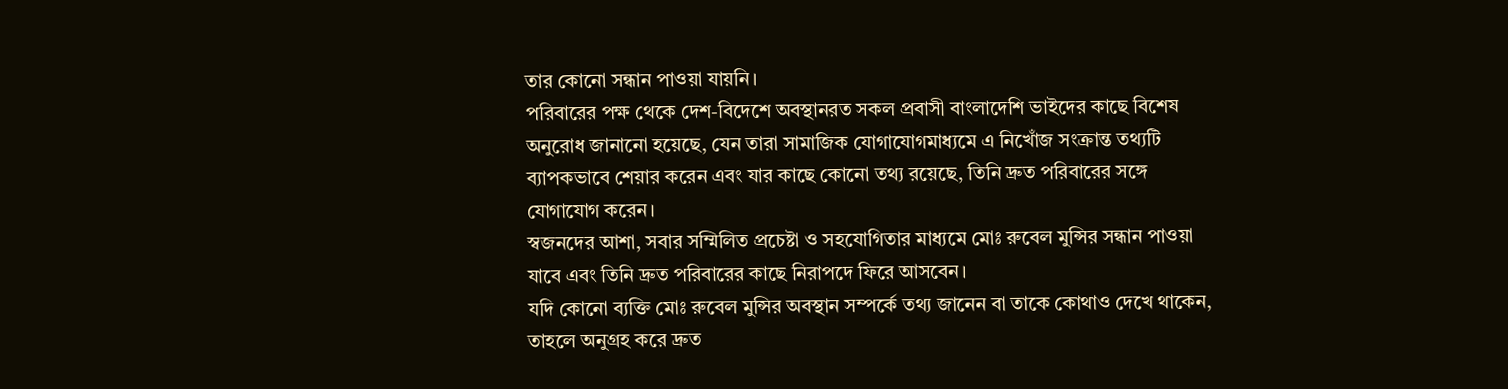তার কোনো সন্ধান পাওয়া যায়নি।
পরিবারের পক্ষ থেকে দেশ-বিদেশে অবস্থানরত সকল প্রবাসী বাংলাদেশি ভাইদের কাছে বিশেষ অনুরোধ জানানো হয়েছে, যেন তারা সামাজিক যোগাযোগমাধ্যমে এ নিখোঁজ সংক্রান্ত তথ্যটি ব্যাপকভাবে শেয়ার করেন এবং যার কাছে কোনো তথ্য রয়েছে, তিনি দ্রুত পরিবারের সঙ্গে যোগাযোগ করেন।
স্বজনদের আশা, সবার সম্মিলিত প্রচেষ্টা ও সহযোগিতার মাধ্যমে মোঃ রুবেল মুন্সির সন্ধান পাওয়া যাবে এবং তিনি দ্রুত পরিবারের কাছে নিরাপদে ফিরে আসবেন।
যদি কোনো ব্যক্তি মোঃ রুবেল মুন্সির অবস্থান সম্পর্কে তথ্য জানেন বা তাকে কোথাও দেখে থাকেন, তাহলে অনুগ্রহ করে দ্রুত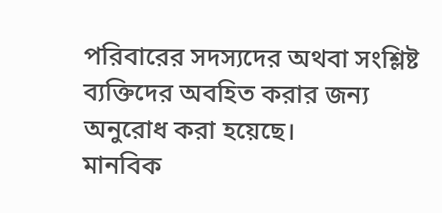পরিবারের সদস্যদের অথবা সংশ্লিষ্ট ব্যক্তিদের অবহিত করার জন্য অনুরোধ করা হয়েছে।
মানবিক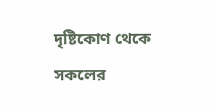দৃষ্টিকোণ থেকে সকলের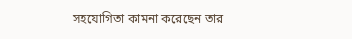সহযোগিতা কামনা করেছেন তার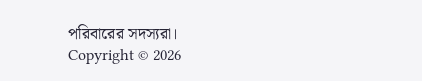পরিবারের সদস্যরা।
Copyright © 2026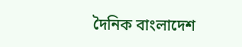দৈনিক বাংলাদেশ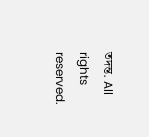তদন্ত. All rights reserved.